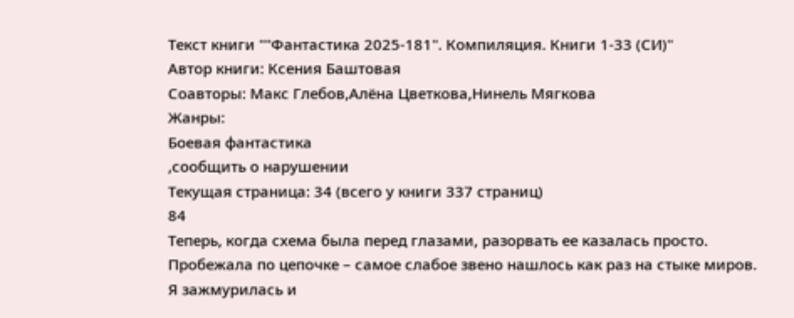Текст книги ""Фантастика 2025-181". Компиляция. Книги 1-33 (СИ)"
Автор книги: Ксения Баштовая
Соавторы: Макс Глебов,Алёна Цветкова,Нинель Мягкова
Жанры:
Боевая фантастика
,сообщить о нарушении
Текущая страница: 34 (всего у книги 337 страниц)
84
Теперь, когда схема была перед глазами, разорвать ее казалась просто. Пробежала по цепочке – самое слабое звено нашлось как раз на стыке миров. Я зажмурилась и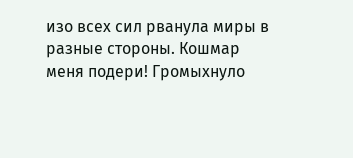изо всех сил рванула миры в разные стороны. Кошмар меня подери! Громыхнуло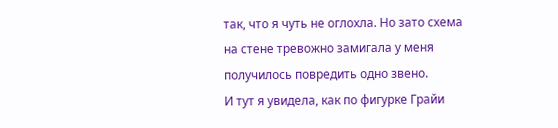так, что я чуть не оглохла. Но зато схема на стене тревожно замигала у меня получилось повредить одно звено.
И тут я увидела, как по фигурке Грайи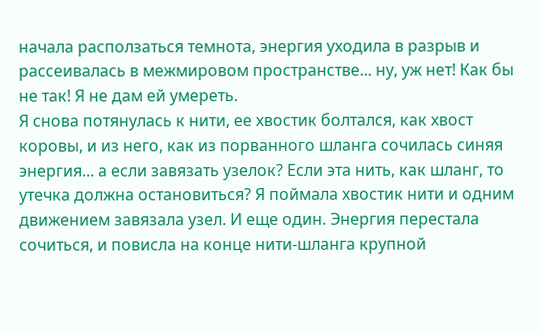начала расползаться темнота, энергия уходила в разрыв и рассеивалась в межмировом пространстве... ну, уж нет! Как бы не так! Я не дам ей умереть.
Я снова потянулась к нити, ее хвостик болтался, как хвост коровы, и из него, как из порванного шланга сочилась синяя энергия... а если завязать узелок? Если эта нить, как шланг, то утечка должна остановиться? Я поймала хвостик нити и одним движением завязала узел. И еще один. Энергия перестала сочиться, и повисла на конце нити-шланга крупной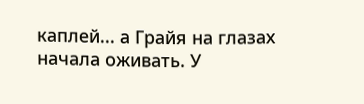каплей... а Грайя на глазах начала оживать. У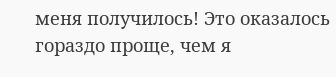меня получилось! Это оказалось гораздо проще, чем я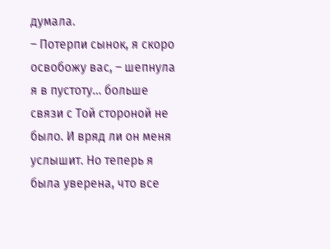думала.
– Потерпи сынок, я скоро освобожу вас, – шепнула я в пустоту... больше связи с Той стороной не было. И вряд ли он меня услышит. Но теперь я была уверена, что все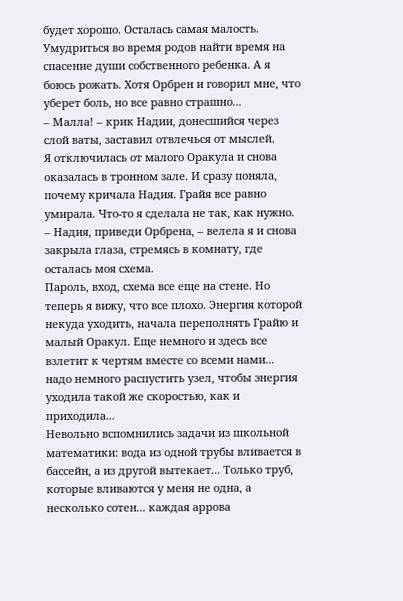будет хорошо. Осталась самая малость. Умудриться во время родов найти время на спасение души собственного ребенка. А я боюсь рожать. Хотя Орбрен и говорил мне, что уберет боль, но все равно страшно...
– Малла! – крик Надии, донесшийся через слой ваты, заставил отвлечься от мыслей.
Я отключилась от малого Оракула и снова оказалась в тронном зале. И сразу поняла, почему кричала Надия. Грайя все равно умирала. Что-то я сделала не так, как нужно.
– Надия, приведи Орбрена, – велела я и снова закрыла глаза, стремясь в комнату, где осталась моя схема.
Пароль, вход, схема все еще на стене. Но теперь я вижу, что все плохо. Энергия которой некуда уходить, начала переполнять Грайю и малый Оракул. Еще немного и здесь все взлетит к чертям вместе со всеми нами... надо немного распустить узел, чтобы энергия уходила такой же скоростью, как и приходила...
Невольно вспомнились задачи из школьной математики: вода из одной трубы вливается в бассейн, а из другой вытекает... Только труб, которые вливаются у меня не одна, а несколько сотен... каждая аррова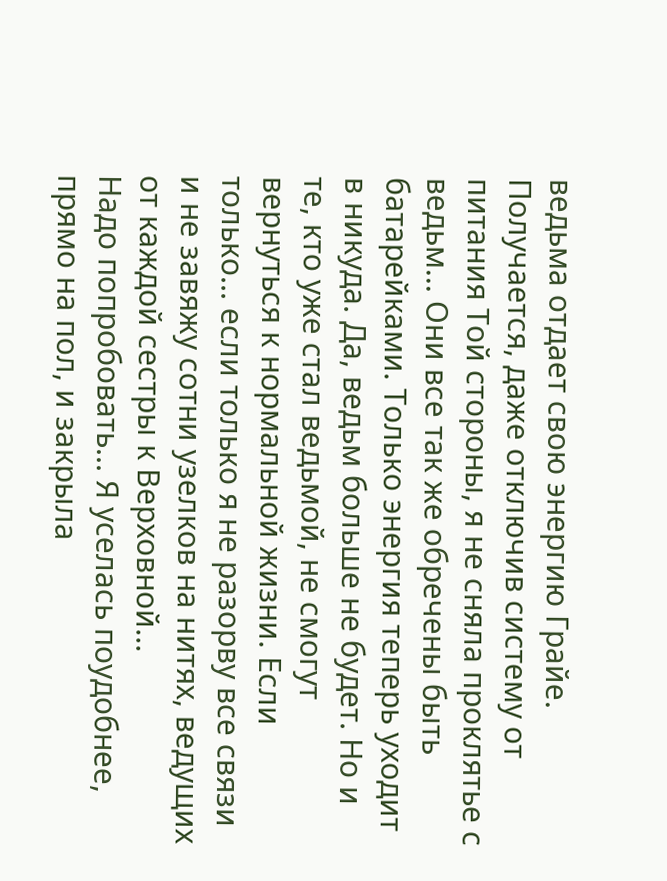ведьма отдает свою энергию Грайе. Получается, даже отключив систему от питания Той стороны, я не сняла проклятье с ведьм... Они все так же обречены быть батарейками. Только энергия теперь уходит в никуда. Да, ведьм больше не будет. Но и те, кто уже стал ведьмой, не смогут вернуться к нормальной жизни. Если только... если только я не разорву все связи и не завяжу сотни узелков на нитях, ведущих от каждой сестры к Верховной...
Надо попробовать... Я уселась поудобнее, прямо на пол, и закрыла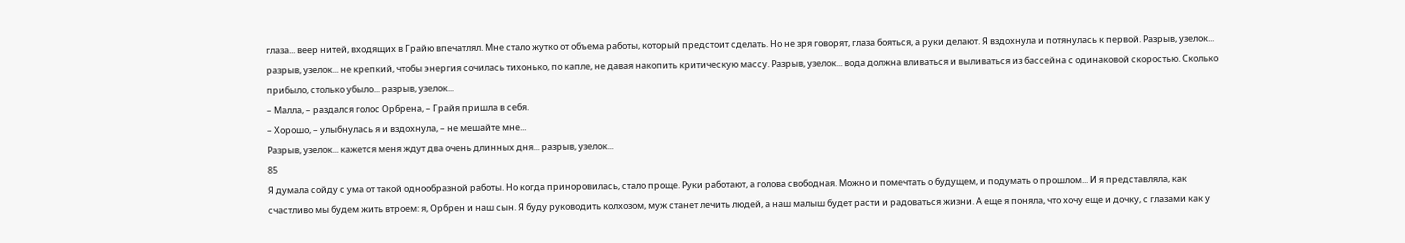глаза... веер нитей, входящих в Грайю впечатлял. Мне стало жутко от объема работы, который предстоит сделать. Но не зря говорят, глаза бояться, а руки делают. Я вздохнула и потянулась к первой. Разрыв, узелок... разрыв, узелок... не крепкий, чтобы энергия сочилась тихонько, по капле, не давая накопить критическую массу. Разрыв, узелок... вода должна вливаться и выливаться из бассейна с одинаковой скоростью. Сколько прибыло, столько убыло... разрыв, узелок...
– Малла, – раздался голос Орбрена, – Грайя пришла в себя.
– Хорошо, – улыбнулась я и вздохнула, – не мешайте мне...
Разрыв, узелок... кажется меня ждут два очень длинных дня... разрыв, узелок...
85
Я думала сойду с ума от такой однообразной работы. Но когда приноровилась, стало проще. Руки работают, а голова свободная. Можно и помечтать о будущем, и подумать о прошлом... И я представляла, как счастливо мы будем жить втроем: я, Орбрен и наш сын. Я буду руководить колхозом, муж станет лечить людей, а наш малыш будет расти и радоваться жизни. А еще я поняла, что хочу еще и дочку, с глазами как у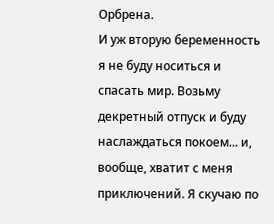Орбрена.
И уж вторую беременность я не буду носиться и спасать мир. Возьму декретный отпуск и буду наслаждаться покоем... и, вообще, хватит с меня приключений. Я скучаю по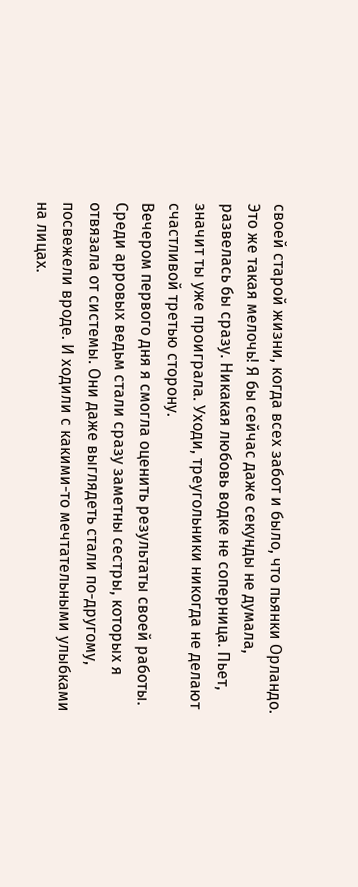своей старой жизни, когда всех забот и было, что пьянки Орландо. Это же такая мелочь! Я бы сейчас даже секунды не думала, развелась бы сразу. Никакая любовь водке не соперница. Пьет, значит ты уже проиграла. Уходи, треугольники никогда не делают счастливой третью сторону.
Вечером первого дня я смогла оценить результаты своей работы. Среди арровых ведьм стали сразу заметны сестры, которых я отвязала от системы. Они даже выглядеть стали по-другому, посвежели вроде. И ходили с какими-то мечтательными улыбками на лицах.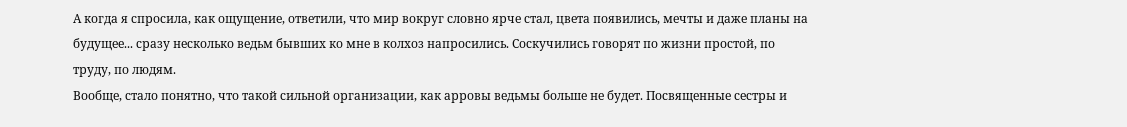А когда я спросила, как ощущение, ответили, что мир вокруг словно ярче стал, цвета появились, мечты и даже планы на будущее... сразу несколько ведьм бывших ко мне в колхоз напросились. Соскучились говорят по жизни простой, по труду, по людям.
Вообще, стало понятно, что такой сильной организации, как арровы ведьмы больше не будет. Посвященные сестры и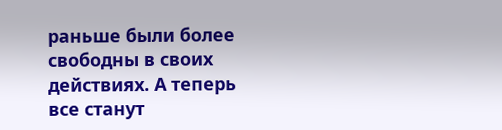раньше были более свободны в своих действиях. А теперь все станут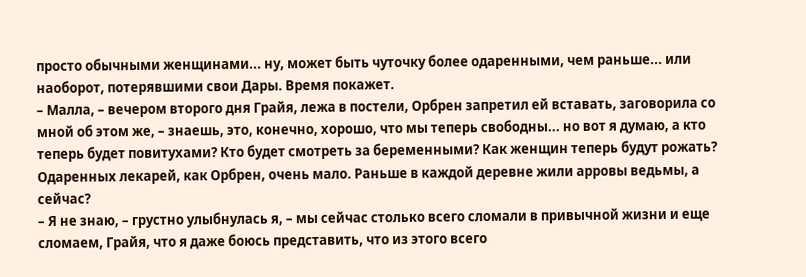просто обычными женщинами... ну, может быть чуточку более одаренными, чем раньше... или наоборот, потерявшими свои Дары. Время покажет.
– Малла, – вечером второго дня Грайя, лежа в постели, Орбрен запретил ей вставать, заговорила со мной об этом же, – знаешь, это, конечно, хорошо, что мы теперь свободны... но вот я думаю, а кто теперь будет повитухами? Кто будет смотреть за беременными? Как женщин теперь будут рожать? Одаренных лекарей, как Орбрен, очень мало. Раньше в каждой деревне жили арровы ведьмы, а сейчас?
– Я не знаю, – грустно улыбнулась я, – мы сейчас столько всего сломали в привычной жизни и еще сломаем, Грайя, что я даже боюсь представить, что из этого всего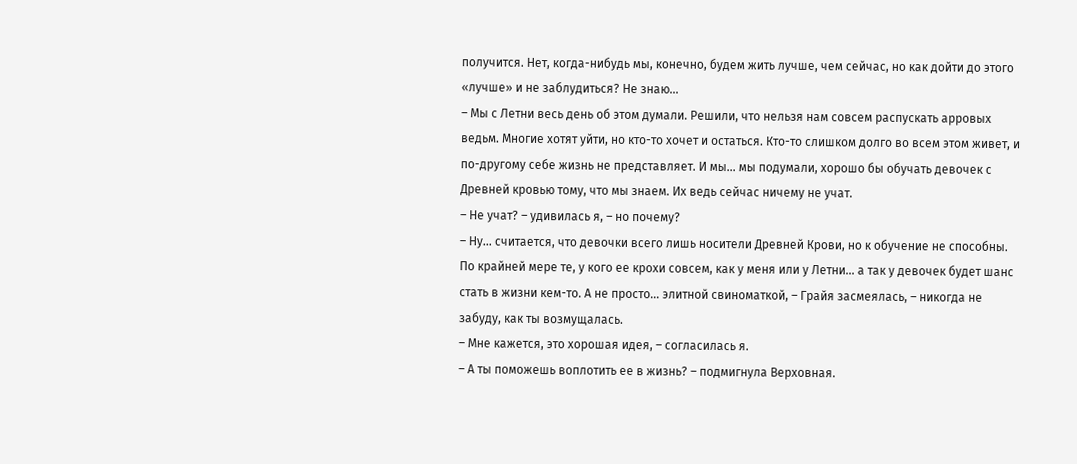получится. Нет, когда-нибудь мы, конечно, будем жить лучше, чем сейчас, но как дойти до этого «лучше» и не заблудиться? Не знаю...
– Мы с Летни весь день об этом думали. Решили, что нельзя нам совсем распускать арровых ведьм. Многие хотят уйти, но кто-то хочет и остаться. Кто-то слишком долго во всем этом живет, и по-другому себе жизнь не представляет. И мы... мы подумали, хорошо бы обучать девочек с Древней кровью тому, что мы знаем. Их ведь сейчас ничему не учат.
– Не учат? – удивилась я, – но почему?
– Ну... считается, что девочки всего лишь носители Древней Крови, но к обучение не способны. По крайней мере те, у кого ее крохи совсем, как у меня или у Летни... а так у девочек будет шанс стать в жизни кем-то. А не просто... элитной свиноматкой, – Грайя засмеялась, – никогда не забуду, как ты возмущалась.
– Мне кажется, это хорошая идея, – согласилась я.
– А ты поможешь воплотить ее в жизнь? – подмигнула Верховная.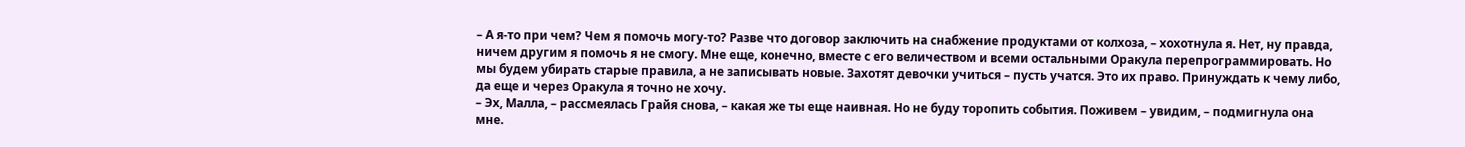– А я-то при чем? Чем я помочь могу-то? Разве что договор заключить на снабжение продуктами от колхоза, – хохотнула я. Нет, ну правда, ничем другим я помочь я не смогу. Мне еще, конечно, вместе с его величеством и всеми остальными Оракула перепрограммировать. Но мы будем убирать старые правила, а не записывать новые. Захотят девочки учиться – пусть учатся. Это их право. Принуждать к чему либо, да еще и через Оракула я точно не хочу.
– Эх, Малла, – рассмеялась Грайя снова, – какая же ты еще наивная. Но не буду торопить события. Поживем – увидим, – подмигнула она мне.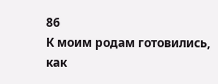86
К моим родам готовились, как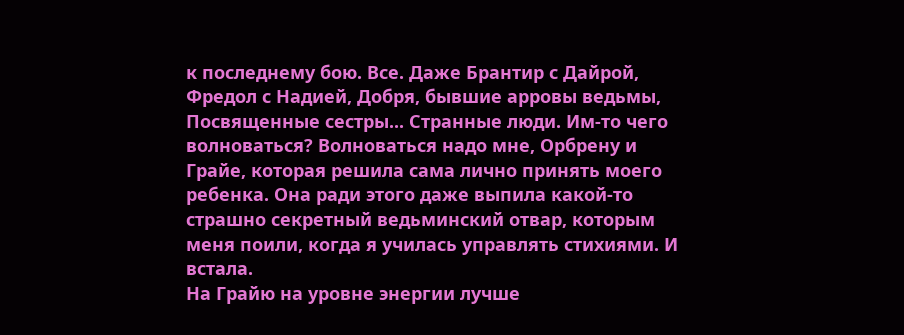к последнему бою. Все. Даже Брантир с Дайрой, Фредол с Надией, Добря, бывшие арровы ведьмы, Посвященные сестры... Странные люди. Им-то чего волноваться? Волноваться надо мне, Орбрену и Грайе, которая решила сама лично принять моего ребенка. Она ради этого даже выпила какой-то страшно секретный ведьминский отвар, которым меня поили, когда я училась управлять стихиями. И встала.
На Грайю на уровне энергии лучше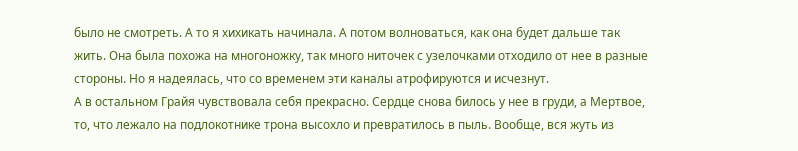было не смотреть. А то я хихикать начинала. А потом волноваться, как она будет дальше так жить. Она была похожа на многоножку, так много ниточек с узелочками отходило от нее в разные стороны. Но я надеялась, что со временем эти каналы атрофируются и исчезнут.
А в остальном Грайя чувствовала себя прекрасно. Сердце снова билось у нее в груди, а Мертвое, то, что лежало на подлокотнике трона высохло и превратилось в пыль. Вообще, вся жуть из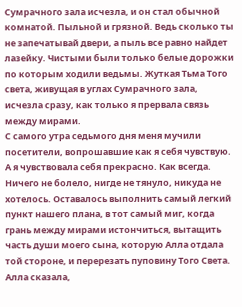Сумрачного зала исчезла, и он стал обычной комнатой. Пыльной и грязной. Ведь сколько ты не запечатывай двери, а пыль все равно найдет лазейку. Чистыми были только белые дорожки по которым ходили ведьмы. Жуткая Тьма Того света, живущая в углах Сумрачного зала, исчезла сразу, как только я прервала связь между мирами.
С самого утра седьмого дня меня мучили посетители, вопрошавшие как я себя чувствую. А я чувствовала себя прекрасно. Как всегда. Ничего не болело, нигде не тянуло, никуда не хотелось. Оставалось выполнить самый легкий пункт нашего плана, в тот самый миг, когда грань между мирами истончиться, вытащить часть души моего сына, которую Алла отдала той стороне, и перерезать пуповину Того Света. Алла сказала,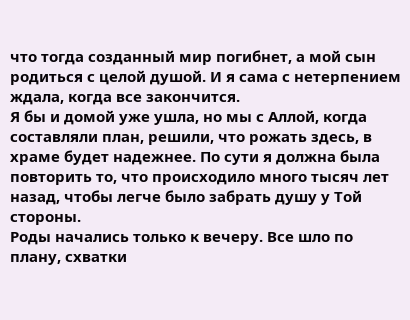что тогда созданный мир погибнет, а мой сын родиться с целой душой. И я сама с нетерпением ждала, когда все закончится.
Я бы и домой уже ушла, но мы с Аллой, когда составляли план, решили, что рожать здесь, в храме будет надежнее. По сути я должна была повторить то, что происходило много тысяч лет назад, чтобы легче было забрать душу у Той стороны.
Роды начались только к вечеру. Все шло по плану, схватки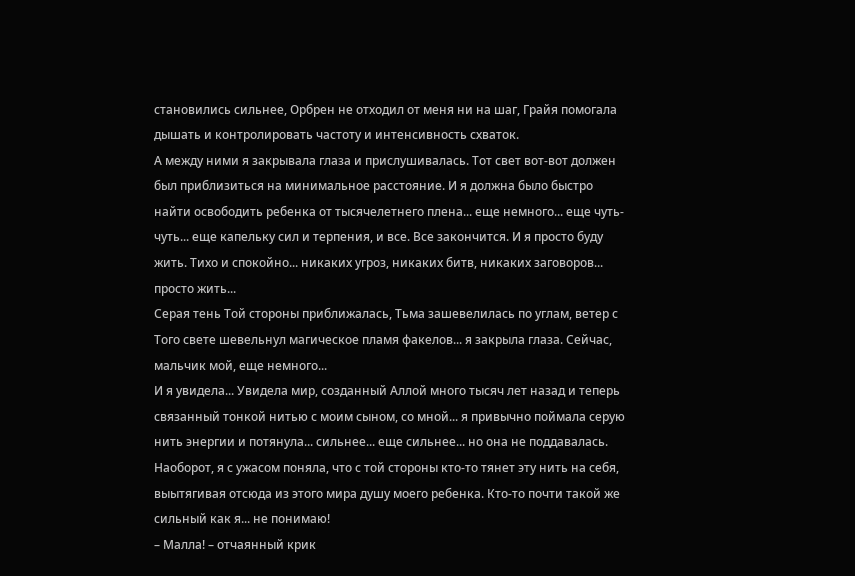становились сильнее, Орбрен не отходил от меня ни на шаг, Грайя помогала дышать и контролировать частоту и интенсивность схваток.
А между ними я закрывала глаза и прислушивалась. Тот свет вот-вот должен был приблизиться на минимальное расстояние. И я должна было быстро найти освободить ребенка от тысячелетнего плена... еще немного... еще чуть-чуть... еще капельку сил и терпения, и все. Все закончится. И я просто буду жить. Тихо и спокойно... никаких угроз, никаких битв, никаких заговоров... просто жить...
Серая тень Той стороны приближалась, Тьма зашевелилась по углам, ветер с Того свете шевельнул магическое пламя факелов... я закрыла глаза. Сейчас, мальчик мой, еще немного...
И я увидела... Увидела мир, созданный Аллой много тысяч лет назад и теперь связанный тонкой нитью с моим сыном, со мной... я привычно поймала серую нить энергии и потянула... сильнее... еще сильнее... но она не поддавалась.
Наоборот, я с ужасом поняла, что с той стороны кто-то тянет эту нить на себя, выытягивая отсюда из этого мира душу моего ребенка. Кто-то почти такой же сильный как я... не понимаю!
– Малла! – отчаянный крик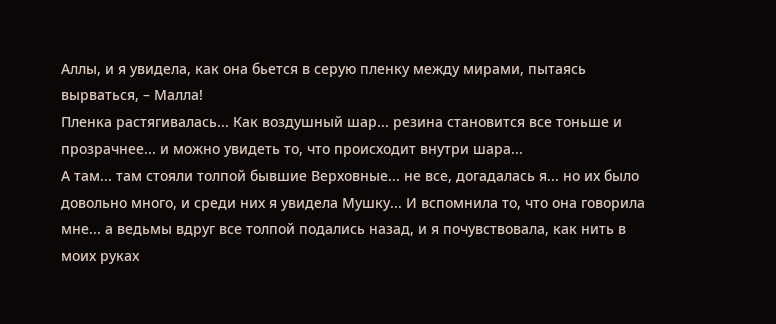Аллы, и я увидела, как она бьется в серую пленку между мирами, пытаясь вырваться, – Малла!
Пленка растягивалась... Как воздушный шар... резина становится все тоньше и прозрачнее... и можно увидеть то, что происходит внутри шара...
А там... там стояли толпой бывшие Верховные... не все, догадалась я... но их было довольно много, и среди них я увидела Мушку... И вспомнила то, что она говорила мне... а ведьмы вдруг все толпой подались назад, и я почувствовала, как нить в моих руках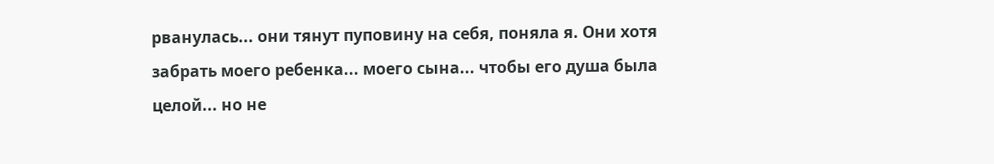рванулась... они тянут пуповину на себя, поняла я. Они хотя забрать моего ребенка... моего сына... чтобы его душа была целой... но не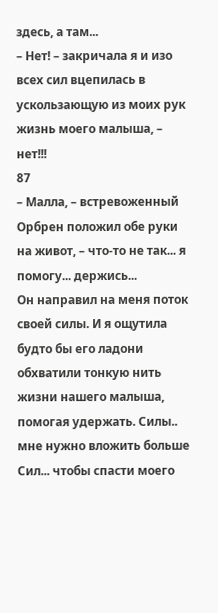здесь, а там...
– Нет! – закричала я и изо всех сил вцепилась в ускользающую из моих рук жизнь моего малыша, – нет!!!
87
– Малла, – встревоженный Орбрен положил обе руки на живот, – что-то не так... я помогу... держись...
Он направил на меня поток своей силы. И я ощутила будто бы его ладони обхватили тонкую нить жизни нашего малыша, помогая удержать. Силы.. мне нужно вложить больше Сил... чтобы спасти моего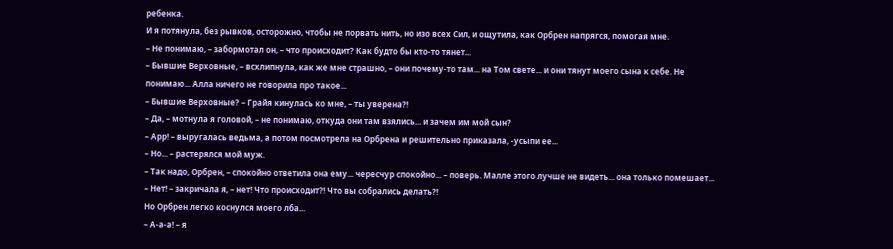ребенка.
И я потянула, без рывков, осторожно, чтобы не порвать нить, но изо всех Сил, и ощутила, как Орбрен напрягся, помогая мне.
– Не понимаю, – забормотал он, – что происходит? Как будто бы кто-то тянет...
– Бывшие Верховные, – всхлипнула, как же мне страшно, – они почему-то там... на Том свете... и они тянут моего сына к себе. Не понимаю... Алла ничего не говорила про такое...
– Бывшие Верховные? – Грайя кинулась ко мне, – ты уверена?!
– Да, – мотнула я головой, – не понимаю, откуда они там взялись... и зачем им мой сын?
– Арр! – выругалась ведьма, а потом посмотрела на Орбрена и решительно приказала, -усыпи ее...
– Но... – растерялся мой муж.
– Так надо, Орбрен, – спокойно ответила она ему... чересчур спокойно... – поверь. Малле этого лучше не видеть... она только помешает...
– Нет! – закричала я, – нет! Что происходит?! Что вы собрались делать?!
Но Орбрен легко коснулся моего лба...
– А-а-а! – я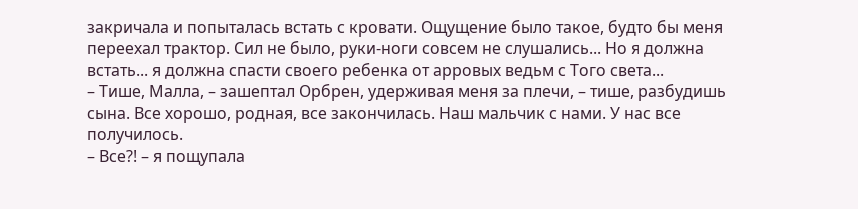закричала и попыталась встать с кровати. Ощущение было такое, будто бы меня переехал трактор. Сил не было, руки-ноги совсем не слушались... Но я должна встать... я должна спасти своего ребенка от арровых ведьм с Того света...
– Тише, Малла, – зашептал Орбрен, удерживая меня за плечи, – тише, разбудишь сына. Все хорошо, родная, все закончилась. Наш мальчик с нами. У нас все получилось.
– Все?! – я пощупала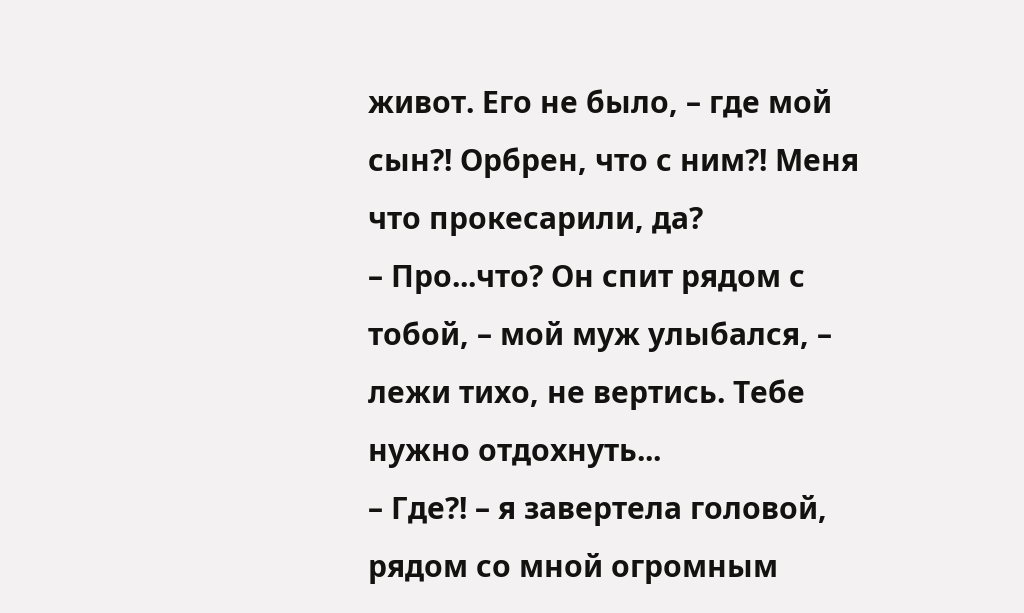живот. Его не было, – где мой сын?! Орбрен, что с ним?! Меня что прокесарили, да?
– Про...что? Он спит рядом с тобой, – мой муж улыбался, – лежи тихо, не вертись. Тебе нужно отдохнуть...
– Где?! – я завертела головой, рядом со мной огромным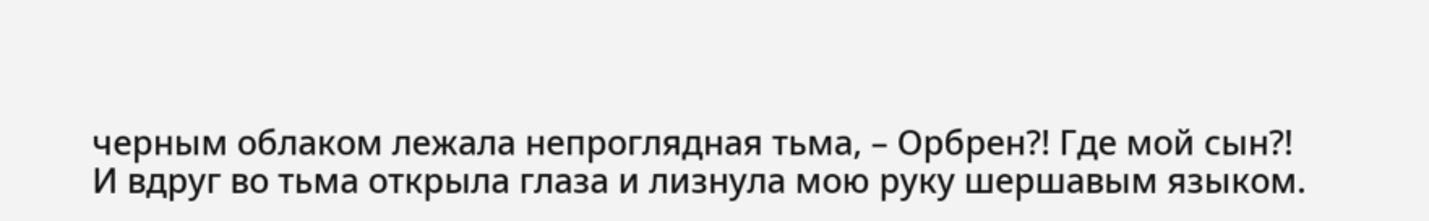черным облаком лежала непроглядная тьма, – Орбрен?! Где мой сын?!
И вдруг во тьма открыла глаза и лизнула мою руку шершавым языком.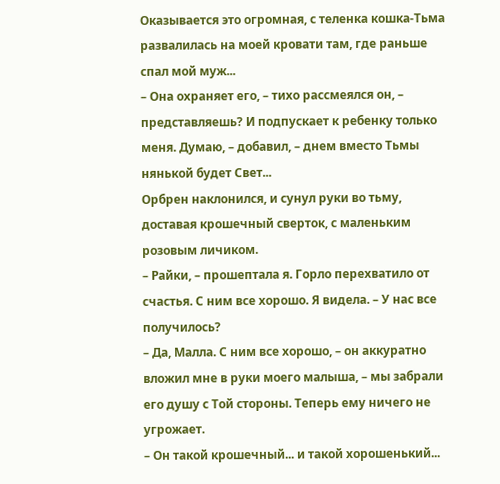Оказывается это огромная, с теленка кошка-Тьма развалилась на моей кровати там, где раньше спал мой муж...
– Она охраняет его, – тихо рассмеялся он, – представляешь? И подпускает к ребенку только меня. Думаю, – добавил, – днем вместо Тьмы нянькой будет Свет...
Орбрен наклонился, и сунул руки во тьму, доставая крошечный сверток, с маленьким розовым личиком.
– Райки, – прошептала я. Горло перехватило от счастья. С ним все хорошо. Я видела. – У нас все получилось?
– Да, Малла. С ним все хорошо, – он аккуратно вложил мне в руки моего малыша, – мы забрали его душу с Той стороны. Теперь ему ничего не угрожает.
– Он такой крошечный... и такой хорошенький...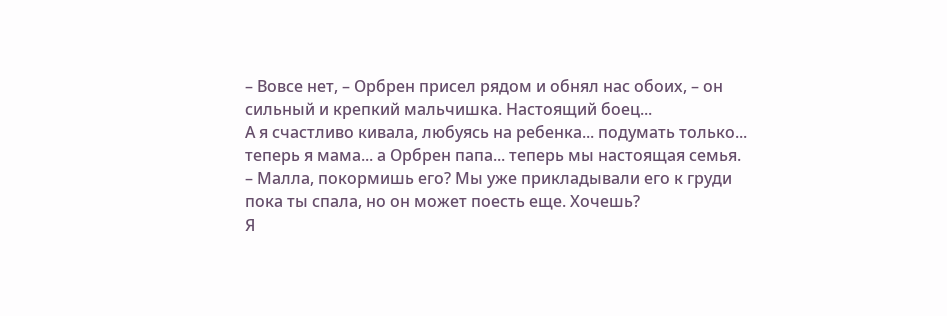– Вовсе нет, – Орбрен присел рядом и обнял нас обоих, – он сильный и крепкий мальчишка. Настоящий боец...
А я счастливо кивала, любуясь на ребенка... подумать только... теперь я мама... а Орбрен папа... теперь мы настоящая семья.
– Малла, покормишь его? Мы уже прикладывали его к груди пока ты спала, но он может поесть еще. Хочешь?
Я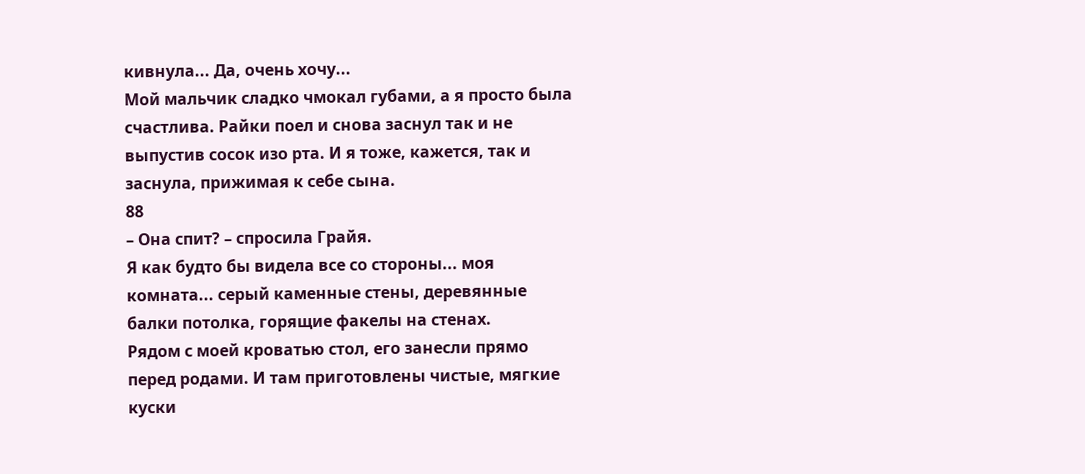кивнула... Да, очень хочу...
Мой мальчик сладко чмокал губами, а я просто была счастлива. Райки поел и снова заснул так и не выпустив сосок изо рта. И я тоже, кажется, так и заснула, прижимая к себе сына.
88
– Она спит? – спросила Грайя.
Я как будто бы видела все со стороны... моя комната... серый каменные стены, деревянные балки потолка, горящие факелы на стенах.
Рядом с моей кроватью стол, его занесли прямо перед родами. И там приготовлены чистые, мягкие куски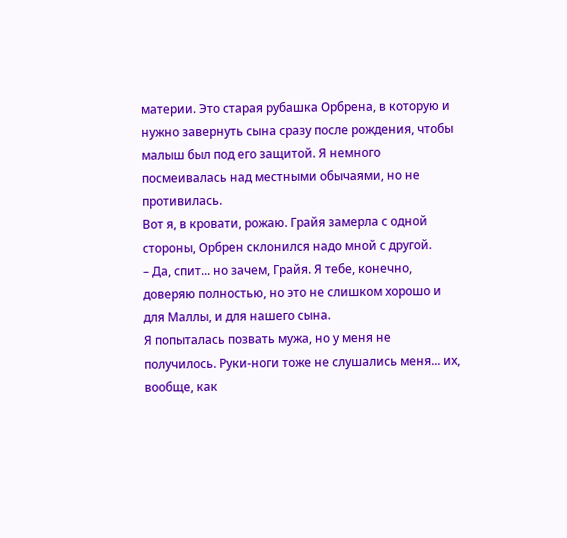материи. Это старая рубашка Орбрена, в которую и нужно завернуть сына сразу после рождения, чтобы малыш был под его защитой. Я немного посмеивалась над местными обычаями, но не противилась.
Вот я, в кровати, рожаю. Грайя замерла с одной стороны, Орбрен склонился надо мной с другой.
– Да, спит... но зачем, Грайя. Я тебе, конечно, доверяю полностью, но это не слишком хорошо и для Маллы, и для нашего сына.
Я попыталась позвать мужа, но у меня не получилось. Руки-ноги тоже не слушались меня... их, вообще, как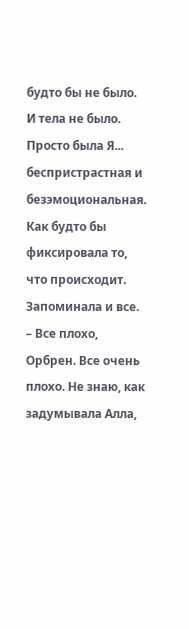будто бы не было. И тела не было. Просто была Я... беспристрастная и безэмоциональная. Как будто бы фиксировала то, что происходит. Запоминала и все.
– Все плохо, Орбрен. Все очень плохо. Не знаю, как задумывала Алла,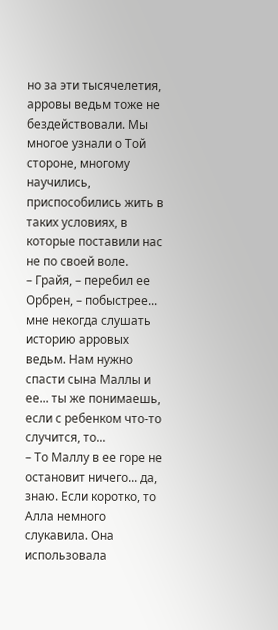но за эти тысячелетия, арровы ведьм тоже не бездействовали. Мы многое узнали о Той стороне, многому научились, приспособились жить в таких условиях, в которые поставили нас не по своей воле.
– Грайя, – перебил ее Орбрен, – побыстрее... мне некогда слушать историю арровых ведьм. Нам нужно спасти сына Маллы и ее... ты же понимаешь, если с ребенком что-то случится, то...
– То Маллу в ее горе не остановит ничего... да, знаю. Если коротко, то Алла немного слукавила. Она использовала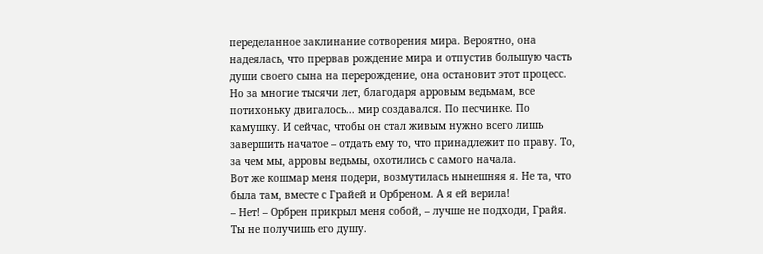переделанное заклинание сотворения мира. Вероятно, она надеялась, что прервав рождение мира и отпустив большую часть души своего сына на перерождение, она остановит этот процесс. Но за многие тысячи лет, благодаря арровым ведьмам, все потихоньку двигалось... мир создавался. По песчинке. По камушку. И сейчас, чтобы он стал живым нужно всего лишь завершить начатое – отдать ему то, что принадлежит по праву. То, за чем мы, арровы ведьмы, охотились с самого начала.
Вот же кошмар меня подери, возмутилась нынешняя я. Не та, что была там, вместе с Грайей и Орбреном. А я ей верила!
– Нет! – Орбрен прикрыл меня собой, – лучше не подходи, Грайя. Ты не получишь его душу.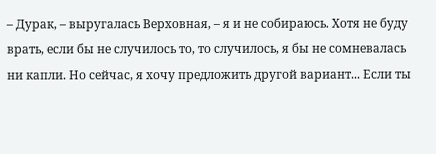– Дурак, – выругалась Верховная, – я и не собираюсь. Хотя не буду врать, если бы не случилось то, то случилось, я бы не сомневалась ни капли. Но сейчас, я хочу предложить другой вариант... Если ты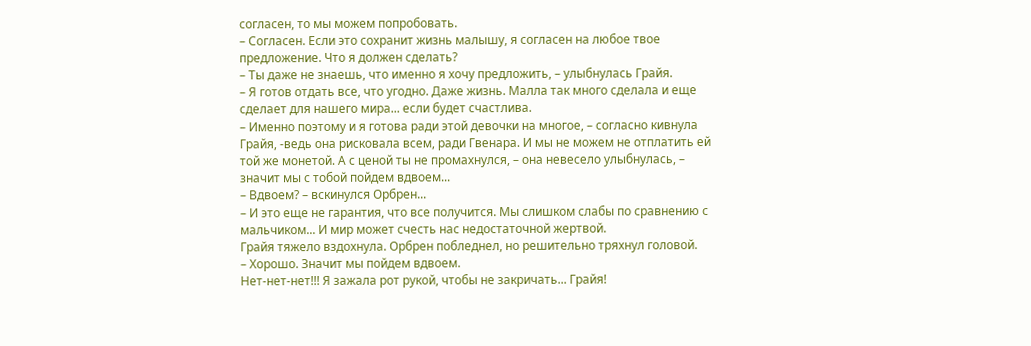согласен, то мы можем попробовать.
– Согласен. Если это сохранит жизнь малышу, я согласен на любое твое предложение. Что я должен сделать?
– Ты даже не знаешь, что именно я хочу предложить, – улыбнулась Грайя.
– Я готов отдать все, что угодно. Даже жизнь. Малла так много сделала и еще сделает для нашего мира... если будет счастлива.
– Именно поэтому и я готова ради этой девочки на многое, – согласно кивнула Грайя, -ведь она рисковала всем, ради Гвенара. И мы не можем не отплатить ей той же монетой. А с ценой ты не промахнулся, – она невесело улыбнулась, – значит мы с тобой пойдем вдвоем...
– Вдвоем? – вскинулся Орбрен...
– И это еще не гарантия, что все получится. Мы слишком слабы по сравнению с мальчиком... И мир может счесть нас недостаточной жертвой.
Грайя тяжело вздохнула. Орбрен побледнел, но решительно тряхнул головой.
– Хорошо. Значит мы пойдем вдвоем.
Нет-нет-нет!!! Я зажала рот рукой, чтобы не закричать... Грайя!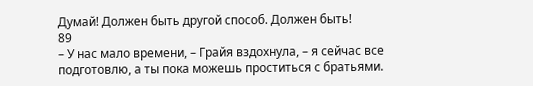Думай! Должен быть другой способ. Должен быть!
89
– У нас мало времени, – Грайя вздохнула, – я сейчас все подготовлю, а ты пока можешь проститься с братьями.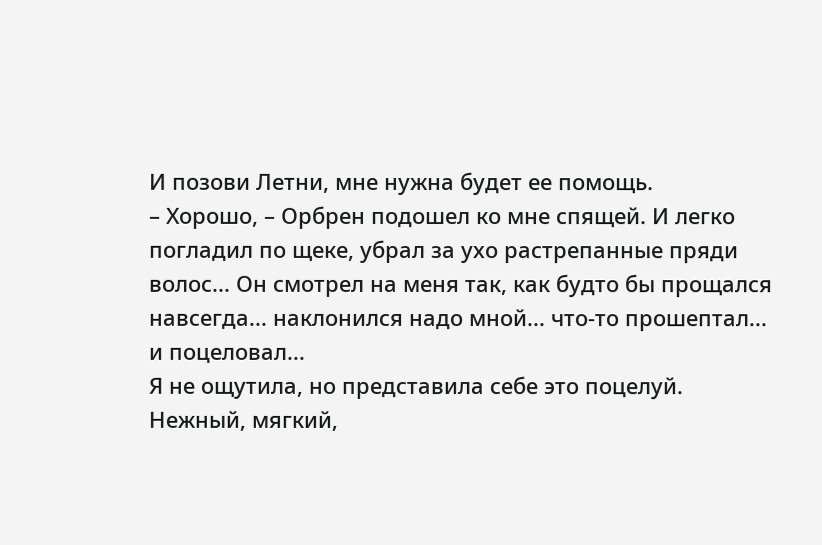И позови Летни, мне нужна будет ее помощь.
– Хорошо, – Орбрен подошел ко мне спящей. И легко погладил по щеке, убрал за ухо растрепанные пряди волос... Он смотрел на меня так, как будто бы прощался навсегда... наклонился надо мной... что-то прошептал... и поцеловал...
Я не ощутила, но представила себе это поцелуй. Нежный, мягкий,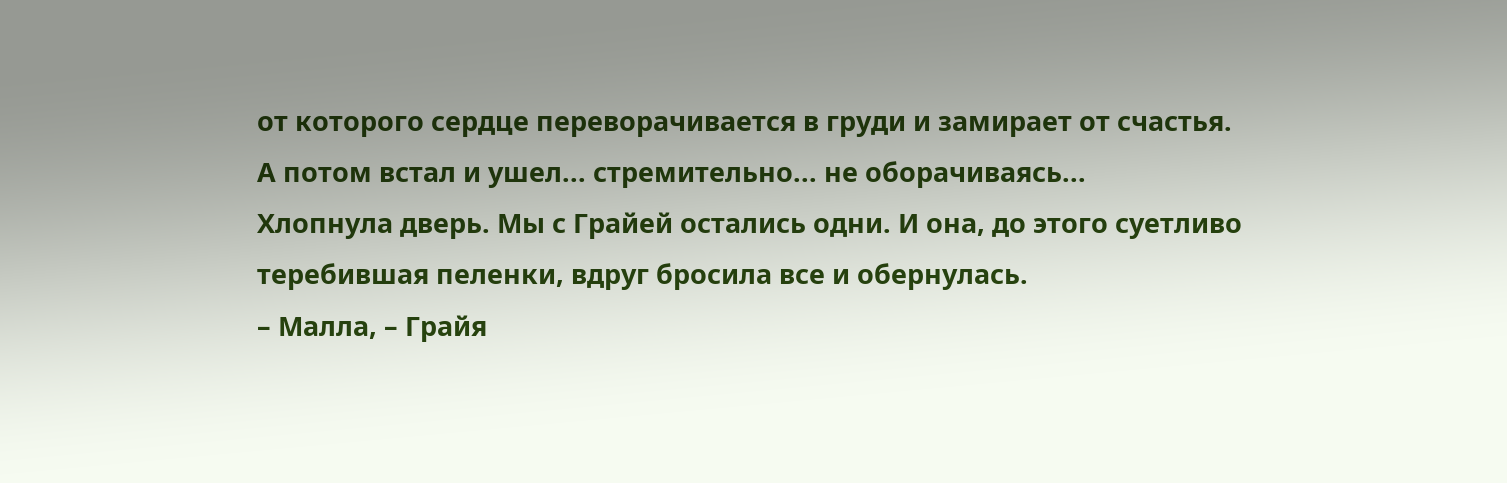от которого сердце переворачивается в груди и замирает от счастья.
А потом встал и ушел... стремительно... не оборачиваясь...
Хлопнула дверь. Мы с Грайей остались одни. И она, до этого суетливо теребившая пеленки, вдруг бросила все и обернулась.
– Малла, – Грайя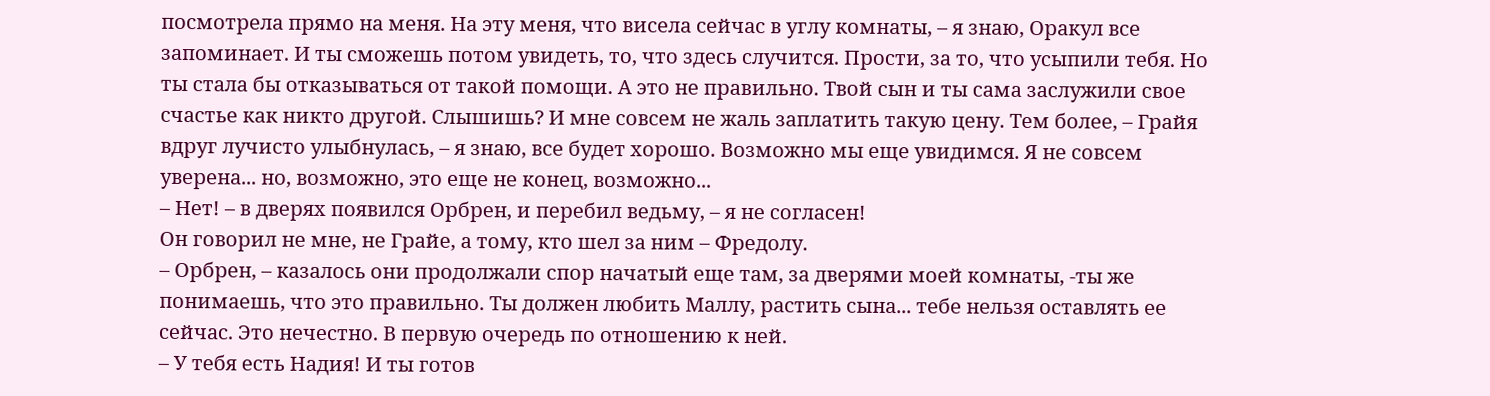посмотрела прямо на меня. На эту меня, что висела сейчас в углу комнаты, – я знаю, Оракул все запоминает. И ты сможешь потом увидеть, то, что здесь случится. Прости, за то, что усыпили тебя. Но ты стала бы отказываться от такой помощи. А это не правильно. Твой сын и ты сама заслужили свое счастье как никто другой. Слышишь? И мне совсем не жаль заплатить такую цену. Тем более, – Грайя вдруг лучисто улыбнулась, – я знаю, все будет хорошо. Возможно мы еще увидимся. Я не совсем уверена... но, возможно, это еще не конец, возможно...
– Нет! – в дверях появился Орбрен, и перебил ведьму, – я не согласен!
Он говорил не мне, не Грайе, а тому, кто шел за ним – Фредолу.
– Орбрен, – казалось они продолжали спор начатый еще там, за дверями моей комнаты, -ты же понимаешь, что это правильно. Ты должен любить Маллу, растить сына... тебе нельзя оставлять ее сейчас. Это нечестно. В первую очередь по отношению к ней.
– У тебя есть Надия! И ты готов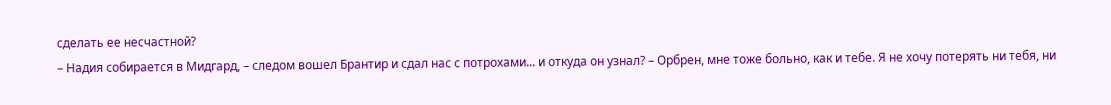сделать ее несчастной?
– Надия собирается в Мидгард, – следом вошел Брантир и сдал нас с потрохами... и откуда он узнал? – Орбрен, мне тоже больно, как и тебе. Я не хочу потерять ни тебя, ни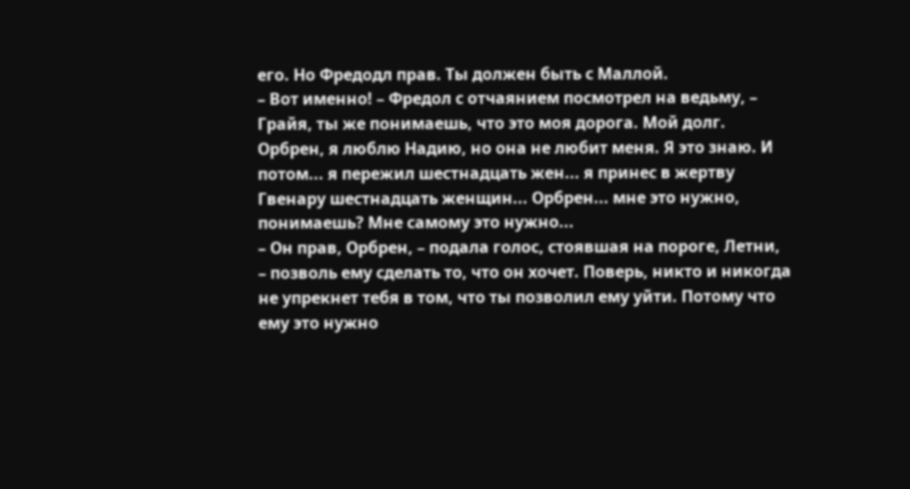его. Но Фредодл прав. Ты должен быть с Маллой.
– Вот именно! – Фредол с отчаянием посмотрел на ведьму, – Грайя, ты же понимаешь, что это моя дорога. Мой долг. Орбрен, я люблю Надию, но она не любит меня. Я это знаю. И потом... я пережил шестнадцать жен... я принес в жертву Гвенару шестнадцать женщин... Орбрен... мне это нужно, понимаешь? Мне самому это нужно...
– Он прав, Орбрен, – подала голос, стоявшая на пороге, Летни, – позволь ему сделать то, что он хочет. Поверь, никто и никогда не упрекнет тебя в том, что ты позволил ему уйти. Потому что ему это нужно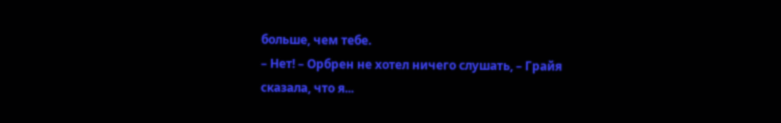больше, чем тебе.
– Нет! – Орбрен не хотел ничего слушать, – Грайя сказала, что я...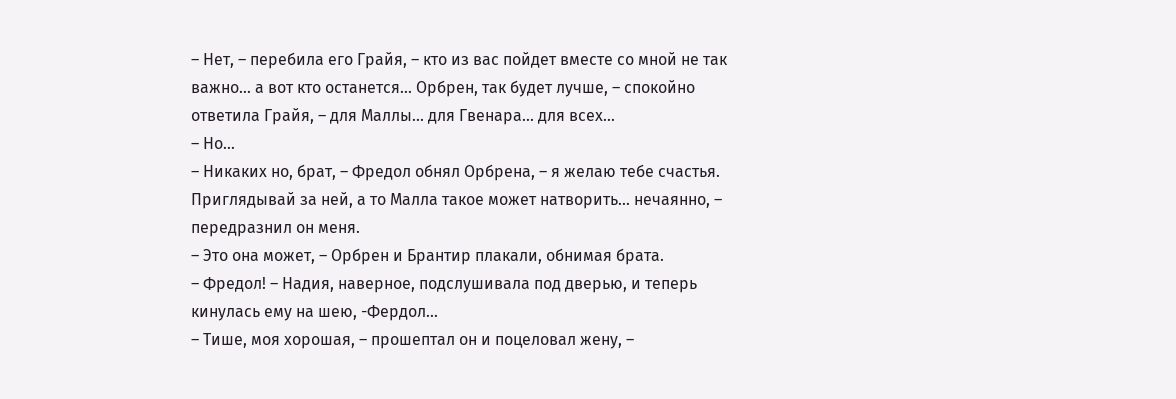– Нет, – перебила его Грайя, – кто из вас пойдет вместе со мной не так важно... а вот кто останется... Орбрен, так будет лучше, – спокойно ответила Грайя, – для Маллы... для Гвенара... для всех...
– Но...
– Никаких но, брат, – Фредол обнял Орбрена, – я желаю тебе счастья. Приглядывай за ней, а то Малла такое может натворить... нечаянно, – передразнил он меня.
– Это она может, – Орбрен и Брантир плакали, обнимая брата.
– Фредол! – Надия, наверное, подслушивала под дверью, и теперь кинулась ему на шею, -Фердол...
– Тише, моя хорошая, – прошептал он и поцеловал жену, –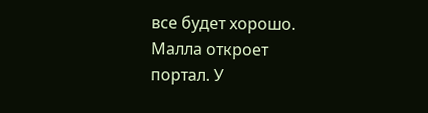все будет хорошо. Малла откроет портал. У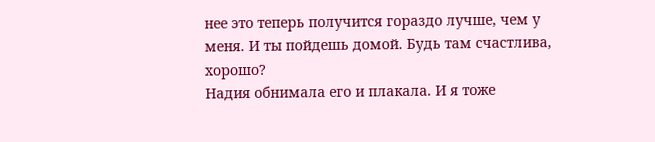нее это теперь получится гораздо лучше, чем у меня. И ты пойдешь домой. Будь там счастлива, хорошо?
Надия обнимала его и плакала. И я тоже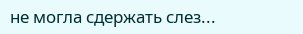не могла сдержать слез...